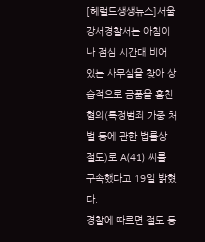[헤럴드생생뉴스]서울 강서경찰서는 아침이나 점심 시간대 비어 있는 사무실을 찾아 상습적으로 금품을 훔친 혐의(특정범죄 가중 처벌 등에 관한 법률상 절도)로 A(41) 씨를 구속했다고 19일 밝혔다.
경찰에 따르면 절도 등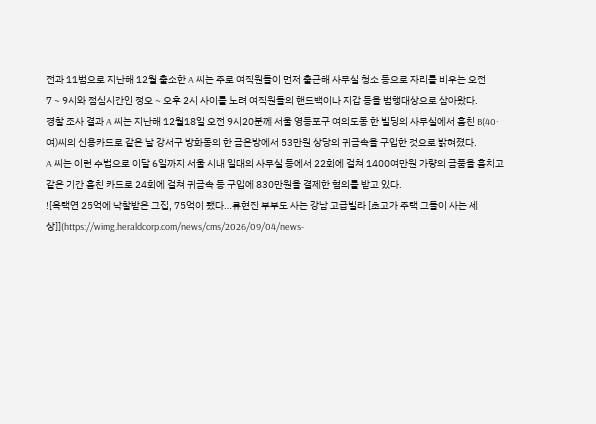전과 11범으로 지난해 12월 출소한 A 씨는 주로 여직원들이 먼저 출근해 사무실 청소 등으로 자리를 비우는 오전 7∼9시와 점심시간인 정오∼오후 2시 사이를 노려 여직원들의 핸드백이나 지갑 등을 범행대상으로 삼아왔다.
경찰 조사 결과 A 씨는 지난해 12월18일 오전 9시20분께 서울 영등포구 여의도동 한 빌딩의 사무실에서 훔친 B(40·여)씨의 신용카드로 같은 날 강서구 방화동의 한 금은방에서 53만원 상당의 귀금속을 구입한 것으로 밝혀졌다.
A 씨는 이런 수법으로 이달 6일까지 서울 시내 일대의 사무실 등에서 22회에 걸쳐 1400여만원 가량의 금품을 훔치고 같은 기간 훔친 카드로 24회에 걸쳐 귀금속 등 구입에 830만원을 결제한 혐의를 받고 있다.
![옥택연 25억에 낙찰받은 그집, 75억이 됐다…류현진 부부도 사는 강남 고급빌라 [초고가 주택 그들이 사는 세상]](https://wimg.heraldcorp.com/news/cms/2026/09/04/news-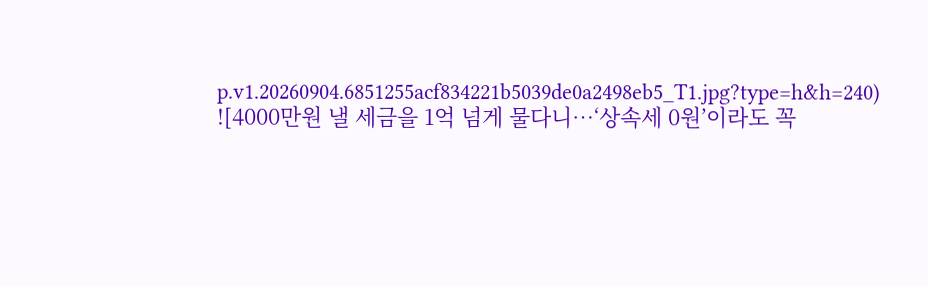p.v1.20260904.6851255acf834221b5039de0a2498eb5_T1.jpg?type=h&h=240)
![4000만원 낼 세금을 1억 넘게 물다니…‘상속세 0원’이라도 꼭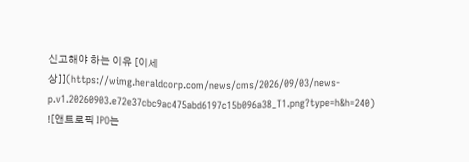신고해야 하는 이유 [이세상]](https://wimg.heraldcorp.com/news/cms/2026/09/03/news-p.v1.20260903.e72e37cbc9ac475abd6197c15b096a38_T1.png?type=h&h=240)
![앤트로픽 IPO는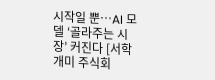시작일 뿐…AI 모델 ‘골라주는 시장’ 커진다 [서학개미 주식회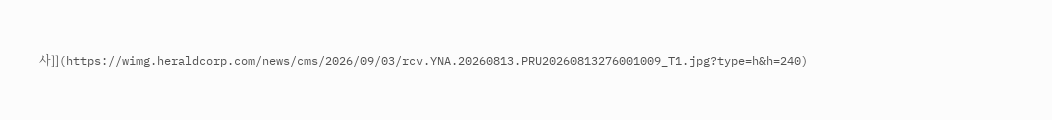사]](https://wimg.heraldcorp.com/news/cms/2026/09/03/rcv.YNA.20260813.PRU20260813276001009_T1.jpg?type=h&h=240)